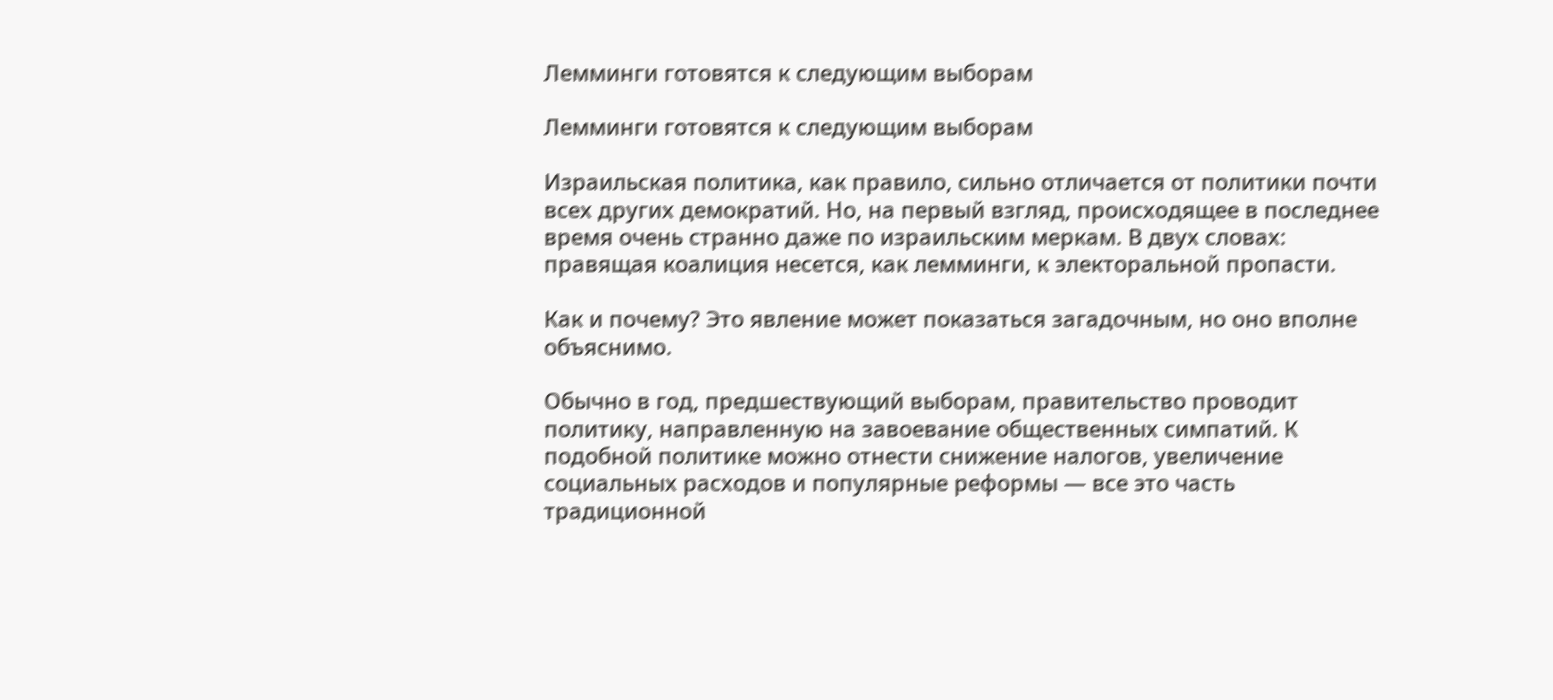Лемминги готовятся к следующим выборам

Лемминги готовятся к следующим выборам

Израильская политика, как правило, сильно отличается от политики почти всех других демократий. Но, на первый взгляд, происходящее в последнее время очень странно даже по израильским меркам. В двух словах: правящая коалиция несется, как лемминги, к электоральной пропасти.

Как и почему? Это явление может показаться загадочным, но оно вполне объяснимо.

Обычно в год, предшествующий выборам, правительство проводит политику, направленную на завоевание общественных симпатий. К подобной политике можно отнести снижение налогов, увеличение социальных расходов и популярные реформы — все это часть традиционной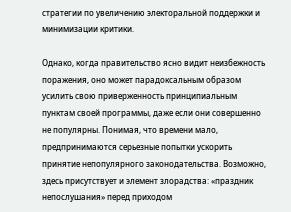стратегии по увеличению электоральной поддержки и минимизации критики.

Однако, когда правительство ясно видит неизбежность поражения, оно может парадоксальным образом усилить свою приверженность принципиальным пунктам своей программы, даже если они совершенно не популярны. Понимая, что времени мало, предпринимаются серьезные попытки ускорить принятие непопулярного законодательства. Возможно, здесь присутствует и элемент злорадства: «праздник непослушания» перед приходом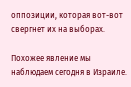оппозиции, которая вот-вот свергнет их на выборах.

Похожее явление мы наблюдаем сегодня в Израиле.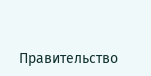Правительство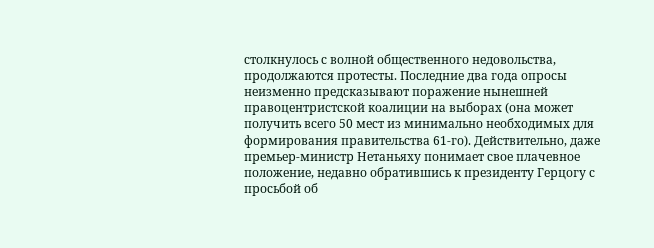столкнулось с волной общественного недовольства, продолжаются протесты. Последние два года опросы неизменно предсказывают поражение нынешней правоцентристской коалиции на выборах (она может получить всего 50 мест из минимально необходимых для формирования правительства 61-го). Действительно, даже премьер-министр Нетаньяху понимает свое плачевное положение, недавно обратившись к президенту Герцогу с просьбой об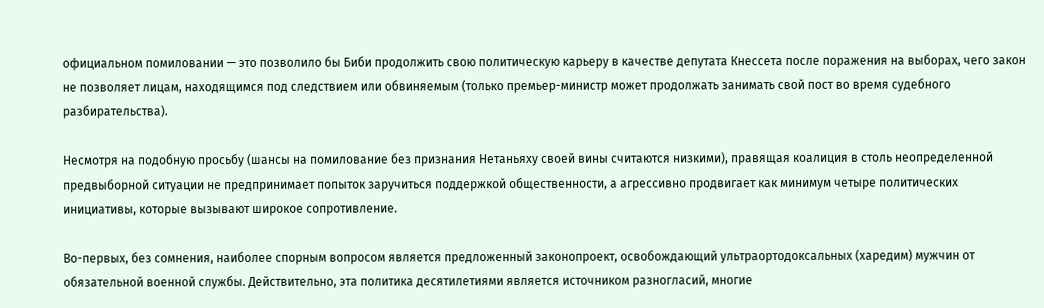официальном помиловании — это позволило бы Биби продолжить свою политическую карьеру в качестве депутата Кнессета после поражения на выборах, чего закон не позволяет лицам, находящимся под следствием или обвиняемым (только премьер-министр может продолжать занимать свой пост во время судебного разбирательства).

Несмотря на подобную просьбу (шансы на помилование без признания Нетаньяху своей вины считаются низкими), правящая коалиция в столь неопределенной предвыборной ситуации не предпринимает попыток заручиться поддержкой общественности, а агрессивно продвигает как минимум четыре политических инициативы, которые вызывают широкое сопротивление.

Во-первых, без сомнения, наиболее спорным вопросом является предложенный законопроект, освобождающий ультраортодоксальных (харедим) мужчин от обязательной военной службы. Действительно, эта политика десятилетиями является источником разногласий, многие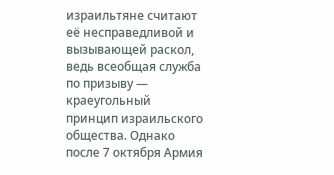израильтяне считают её несправедливой и вызывающей раскол, ведь всеобщая служба по призыву — краеугольный принцип израильского общества. Однако после 7 октября Армия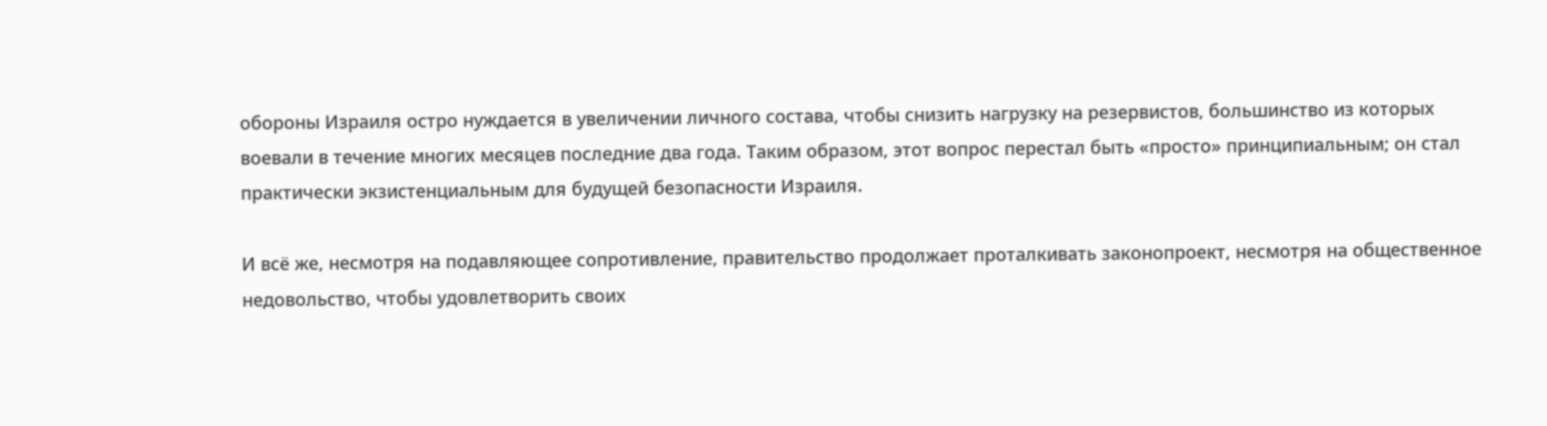обороны Израиля остро нуждается в увеличении личного состава, чтобы снизить нагрузку на резервистов, большинство из которых воевали в течение многих месяцев последние два года. Таким образом, этот вопрос перестал быть «просто» принципиальным; он стал практически экзистенциальным для будущей безопасности Израиля.

И всё же, несмотря на подавляющее сопротивление, правительство продолжает проталкивать законопроект, несмотря на общественное недовольство, чтобы удовлетворить своих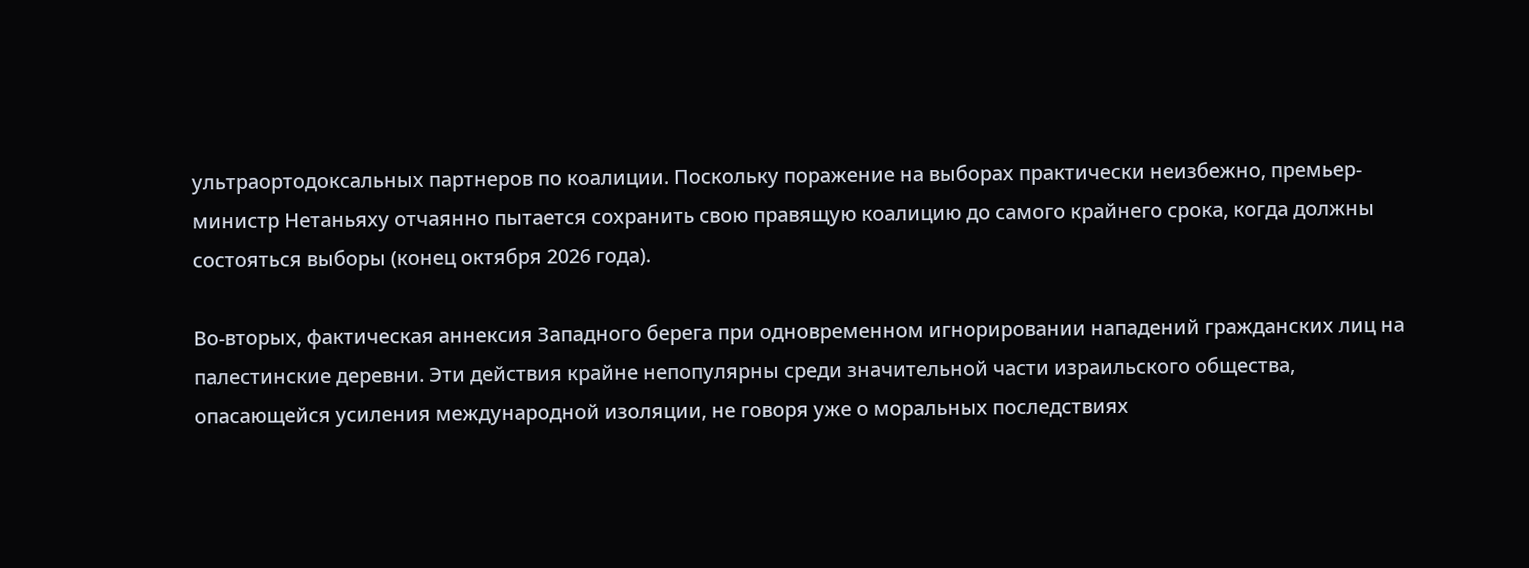ультраортодоксальных партнеров по коалиции. Поскольку поражение на выборах практически неизбежно, премьер-министр Нетаньяху отчаянно пытается сохранить свою правящую коалицию до самого крайнего срока, когда должны состояться выборы (конец октября 2026 года).

Во-вторых, фактическая аннексия Западного берега при одновременном игнорировании нападений гражданских лиц на палестинские деревни. Эти действия крайне непопулярны среди значительной части израильского общества, опасающейся усиления международной изоляции, не говоря уже о моральных последствиях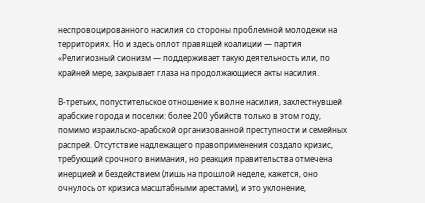неспровоцированного насилия со стороны проблемной молодежи на территориях. Но и здесь оплот правящей коалиции — партия «Религиозный сионизм — поддерживает такую деятельность или, по крайней мере, закрывает глаза на продолжающиеся акты насилия.

В-третьих, попустительское отношение к волне насилия, захлестнувшей арабские города и поселки: более 200 убийств только в этом году, помимо израильско-арабской организованной преступности и семейных распрей. Отсутствие надлежащего правоприменения создало кризис, требующий срочного внимания, но реакция правительства отмечена инерцией и бездействием (лишь на прошлой неделе, кажется, оно очнулось от кризиса масштабными арестами), и это уклонение,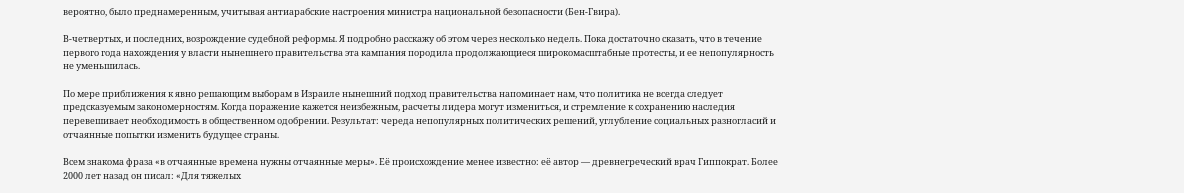вероятно, было преднамеренным, учитывая антиарабские настроения министра национальной безопасности (Бен-Гвира).

В-четвертых, и последних, возрождение судебной реформы. Я подробно расскажу об этом через несколько недель. Пока достаточно сказать, что в течение первого года нахождения у власти нынешнего правительства эта кампания породила продолжающиеся широкомасштабные протесты, и ее непопулярность не уменьшилась.

По мере приближения к явно решающим выборам в Израиле нынешний подход правительства напоминает нам, что политика не всегда следует предсказуемым закономерностям. Когда поражение кажется неизбежным, расчеты лидера могут измениться, и стремление к сохранению наследия перевешивает необходимость в общественном одобрении. Результат: череда непопулярных политических решений, углубление социальных разногласий и отчаянные попытки изменить будущее страны.

Всем знакома фраза «в отчаянные времена нужны отчаянные меры». Её происхождение менее известно: её автор — древнегреческий врач Гиппократ. Более 2000 лет назад он писал: «Для тяжелых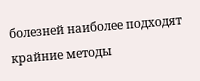болезней наиболее подходят крайние методы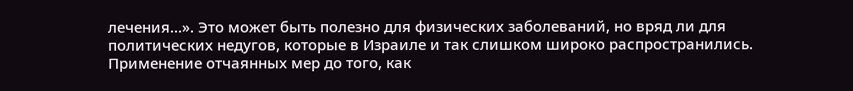лечения…». Это может быть полезно для физических заболеваний, но вряд ли для политических недугов, которые в Израиле и так слишком широко распространились. Применение отчаянных мер до того, как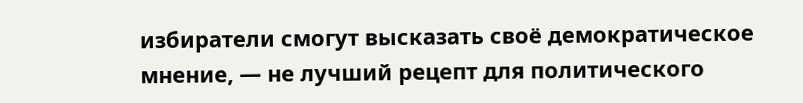избиратели смогут высказать своё демократическое мнение, — не лучший рецепт для политического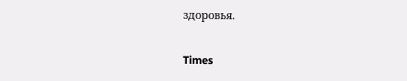здоровья.

Times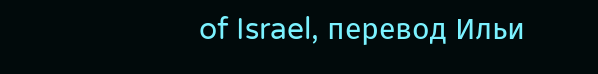of Israel, перевод Ильи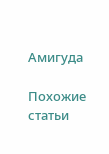Амигуда

Похожие статьи